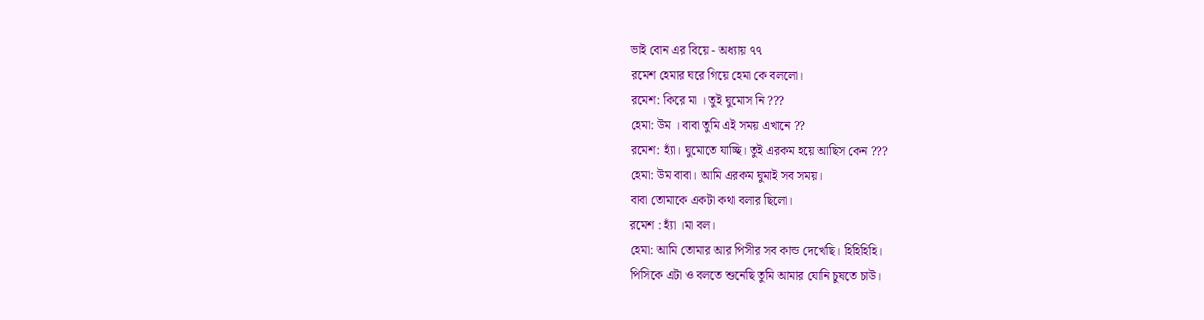ভাই বোন এর বিয়ে - অধ্যায় ৭৭
রমেশ হেমার ঘরে গিয়ে হেমা কে বললো।
রমেশ: কিরে মা । তুই ঘুমোস নি ???
হেমা: উম । বাবা তুমি এই সময় এখানে ??
রমেশ: হ্যাঁ। ঘুমোতে যাচ্ছি। তুই এরকম হয়ে আছিস কেন ???
হেমা: উম বাবা। আমি এরকম ঘুমাই সব সময়।
বাবা তোমাকে একটা কথা বলার ছিলো।
রমেশ : হ্যাঁ ।মা বল।
হেমা: আমি তোমার আর পিসীর সব কান্ড দেখেছি। হিহিহিহি।
পিসিকে এটা ও বলতে শুনেছি তুমি আমার যোনি চুষতে চাউ।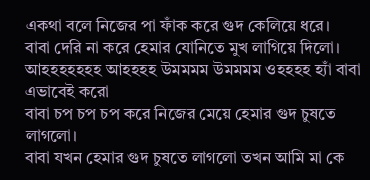একথা বলে নিজের পা ফাঁক করে গুদ কেলিয়ে ধরে।
বাবা দেরি না করে হেমার যোনিতে মুখ লাগিয়ে দিলো।
আহহহহহহহ আহহহহ উমমমম উমমমম ওহহহহ হ্যাঁ বাবা এভাবেই করো
বাবা চপ চপ চপ করে নিজের মেয়ে হেমার গুদ চুষতে লাগলো।
বাবা যখন হেমার গুদ চুষতে লাগলো তখন আমি মা কে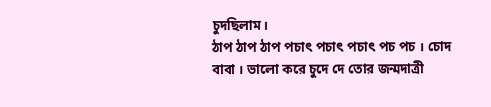চুদছিলাম।
ঠাপ ঠাপ ঠাপ পচাৎ পচাৎ পচাৎ পচ পচ । চোদ বাবা । ভালো করে চুদে দে তোর জন্মদাত্রী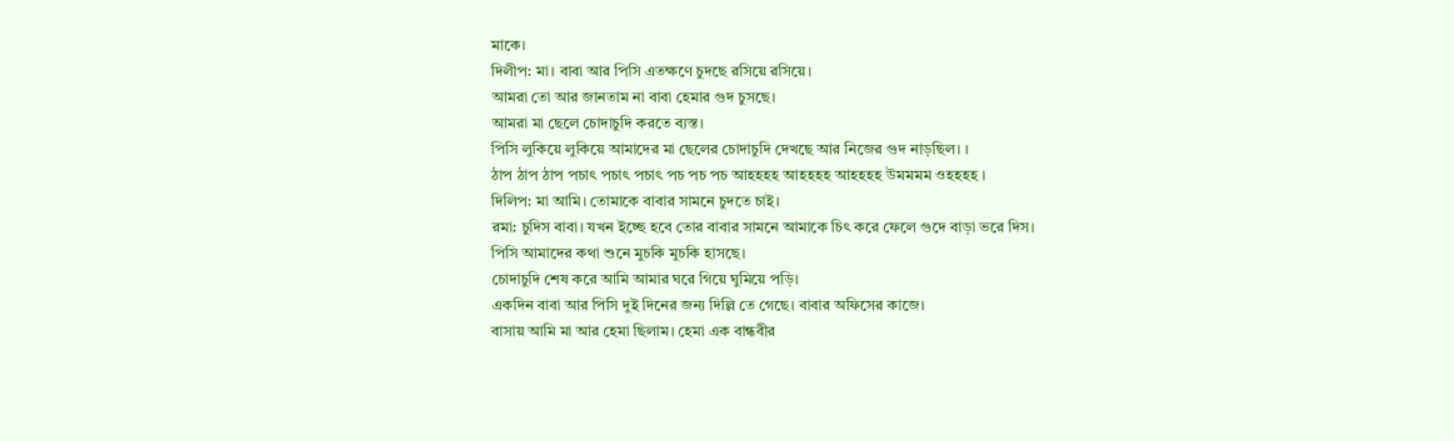মাকে।
দিলীপ: মা। বাবা আর পিসি এতক্ষণে চুদছে রসিয়ে রসিয়ে।
আমরা তো আর জানতাম না বাবা হেমার গুদ চুসছে।
আমরা মা ছেলে চোদাচুদি করতে ব্যস্ত।
পিসি লুকিয়ে লুকিয়ে আমাদের মা ছেলের চোদাচুদি দেখছে আর নিজের গুদ নাড়ছিল। ।
ঠাপ ঠাপ ঠাপ পচাৎ পচাৎ পচাৎ পচ পচ পচ আহহহহ আহহহহ আহহহহ উমমমম ওহহহহ ।
দিলিপ: মা আমি। তোমাকে বাবার সামনে চুদতে চাই।
রমা: চুদিস বাবা। যখন ইচ্ছে হবে তোর বাবার সামনে আমাকে চিৎ করে ফেলে গুদে বাড়া ভরে দিস।
পিসি আমাদের কথা শুনে মুচকি মুচকি হাসছে।
চোদাচুদি শেষ করে আমি আমার ঘরে গিয়ে ঘুমিয়ে পড়ি।
একদিন বাবা আর পিসি দুই দিনের জন্য দিল্লি তে গেছে। বাবার অফিসের কাজে।
বাসায় আমি মা আর হেমা ছিলাম। হেমা এক বান্ধবীর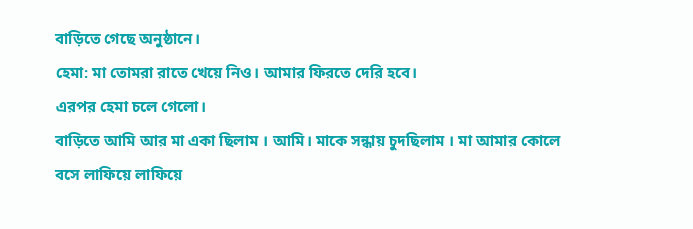বাড়িতে গেছে অনুষ্ঠানে।
হেমা: মা তোমরা রাতে খেয়ে নিও। আমার ফিরতে দেরি হবে।
এরপর হেমা চলে গেলো।
বাড়িতে আমি আর মা একা ছিলাম । আমি। মাকে সন্ধায় চুদছিলাম । মা আমার কোলে বসে লাফিয়ে লাফিয়ে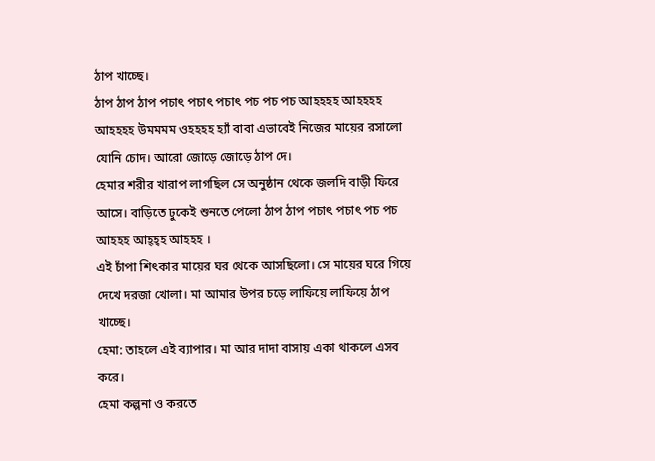ঠাপ খাচ্ছে।
ঠাপ ঠাপ ঠাপ পচাৎ পচাৎ পচাৎ পচ পচ পচ আহহহহ আহহহহ আহহহহ উমমমম ওহহহহ হ্যাঁ বাবা এভাবেই নিজের মায়ের রসালো যোনি চোদ। আরো জোড়ে জোড়ে ঠাপ দে।
হেমার শরীর খারাপ লাগছিল সে অনুষ্ঠান থেকে জলদি বাড়ী ফিরে আসে। বাড়িতে ঢুকেই শুনতে পেলো ঠাপ ঠাপ পচাৎ পচাৎ পচ পচ আহহহ আহ্হ্হ আহহহ ।
এই চাঁপা শিৎকার মায়ের ঘর থেকে আসছিলো। সে মায়ের ঘরে গিয়ে দেখে দরজা খোলা। মা আমার উপর চড়ে লাফিয়ে লাফিয়ে ঠাপ খাচ্ছে।
হেমা: তাহলে এই ব্যাপার। মা আর দাদা বাসায় একা থাকলে এসব করে।
হেমা কল্পনা ও করতে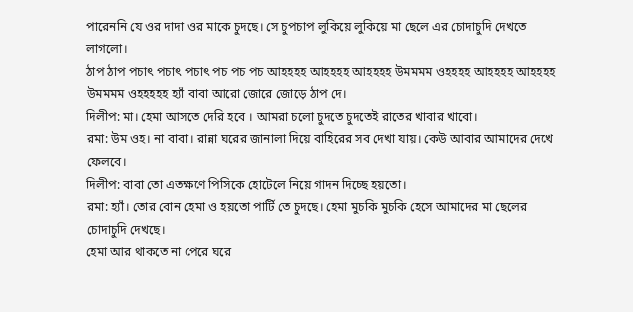পারেননি যে ওর দাদা ওর মাকে চুদছে। সে চুপচাপ লুকিয়ে লুকিয়ে মা ছেলে এর চোদাচুদি দেখতে লাগলো।
ঠাপ ঠাপ পচাৎ পচাৎ পচাৎ পচ পচ পচ আহহহহ আহহহহ আহহহহ উমমমম ওহহহহ আহহহহ আহহহহ উমমমম ওহহহহহ হ্যাঁ বাবা আরো জোরে জোড়ে ঠাপ দে।
দিলীপ: মা। হেমা আসতে দেরি হবে । আমরা চলো চুদতে চুদতেই রাতের খাবার খাবো।
রমা: উম ওহ। না বাবা। রান্না ঘরের জানালা দিয়ে বাহিরের সব দেখা যায়। কেউ আবার আমাদের দেখে ফেলবে।
দিলীপ: বাবা তো এতক্ষণে পিসিকে হোটেলে নিয়ে গাদন দিচ্ছে হয়তো।
রমা: হ্যাঁ। তোর বোন হেমা ও হয়তো পার্টি তে চুদছে। হেমা মুচকি মুচকি হেসে আমাদের মা ছেলের চোদাচুদি দেখছে।
হেমা আর থাকতে না পেরে ঘরে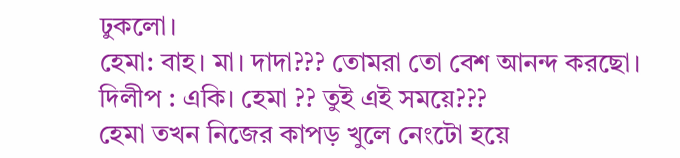ঢুকলো।
হেমা: বাহ। মা। দাদা??? তোমরা তো বেশ আনন্দ করছো।
দিলীপ : একি। হেমা ?? তুই এই সময়ে???
হেমা তখন নিজের কাপড় খুলে নেংটো হয়ে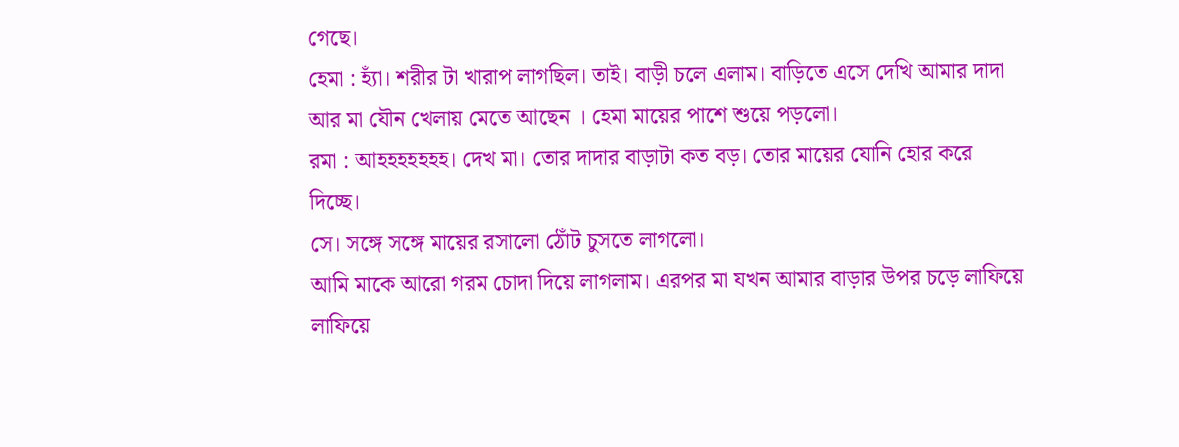গেছে।
হেমা : হ্যাঁ। শরীর টা খারাপ লাগছিল। তাই। বাড়ী চলে এলাম। বাড়িতে এসে দেখি আমার দাদা আর মা যৌন খেলায় মেতে আছেন । হেমা মায়ের পাশে শুয়ে পড়লো।
রমা : আহহহহহহহ। দেখ মা। তোর দাদার বাড়াটা কত বড়। তোর মায়ের যোনি হোর করে দিচ্ছে।
সে। সঙ্গে সঙ্গে মায়ের রসালো ঠোঁট চুসতে লাগলো।
আমি মাকে আরো গরম চোদা দিয়ে লাগলাম। এরপর মা যখন আমার বাড়ার উপর চড়ে লাফিয়ে লাফিয়ে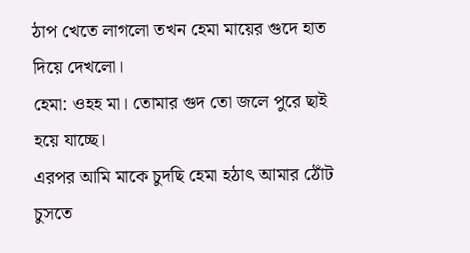ঠাপ খেতে লাগলো তখন হেমা মায়ের গুদে হাত দিয়ে দেখলো।
হেমা: ওহহ মা। তোমার গুদ তো জলে পুরে ছাই হয়ে যাচ্ছে।
এরপর আমি মাকে চুদছি হেমা হঠাৎ আমার ঠোঁট চুসতে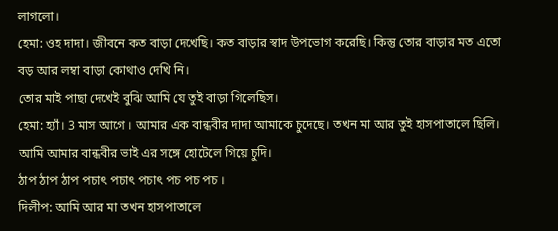লাগলো।
হেমা: ওহ দাদা। জীবনে কত বাড়া দেখেছি। কত বাড়ার স্বাদ উপভোগ করেছি। কিন্তু তোর বাড়ার মত এতো বড় আর লম্বা বাড়া কোথাও দেখি নি।
তোর মাই পাছা দেখেই বুঝি আমি যে তুই বাড়া গিলেছিস।
হেমা: হ্যাঁ। 3 মাস আগে । আমার এক বান্ধবীর দাদা আমাকে চুদেছে। তখন মা আর তুই হাসপাতালে ছিলি।
আমি আমার বান্ধবীর ভাই এর সঙ্গে হোটেলে গিয়ে চুদি।
ঠাপ ঠাপ ঠাপ পচাৎ পচাৎ পচাৎ পচ পচ পচ ।
দিলীপ: আমি আর মা তখন হাসপাতালে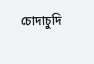চোদাচুদি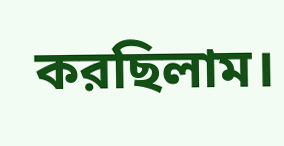করছিলাম।